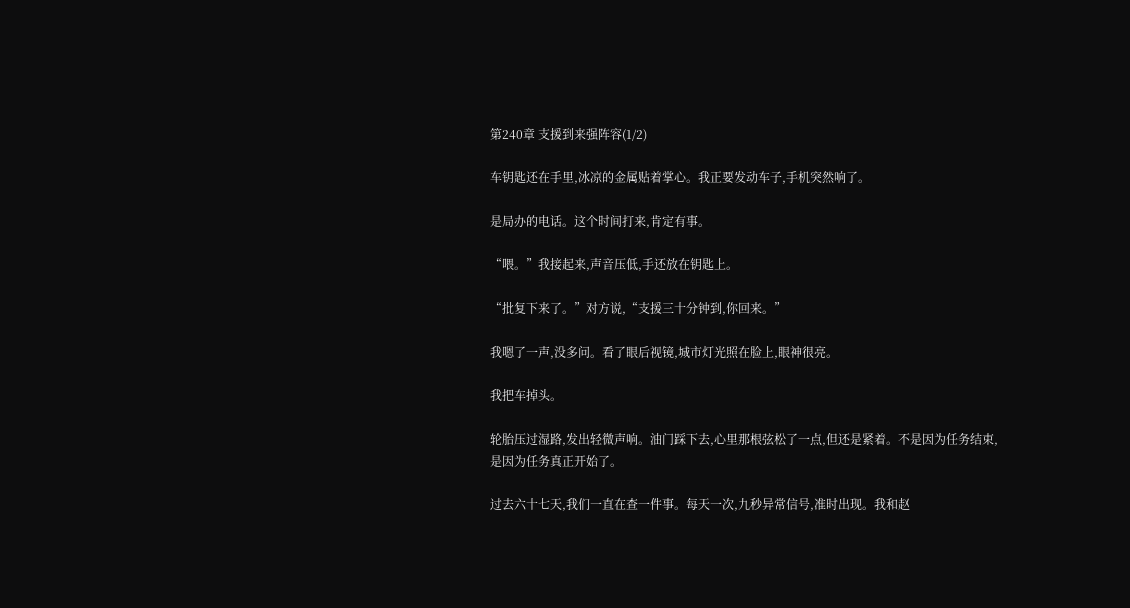第240章 支援到来强阵容(1/2)

车钥匙还在手里,冰凉的金属贴着掌心。我正要发动车子,手机突然响了。

是局办的电话。这个时间打来,肯定有事。

“喂。”我接起来,声音压低,手还放在钥匙上。

“批复下来了。”对方说,“支援三十分钟到,你回来。”

我嗯了一声,没多问。看了眼后视镜,城市灯光照在脸上,眼神很亮。

我把车掉头。

轮胎压过湿路,发出轻微声响。油门踩下去,心里那根弦松了一点,但还是紧着。不是因为任务结束,是因为任务真正开始了。

过去六十七天,我们一直在查一件事。每天一次,九秒异常信号,准时出现。我和赵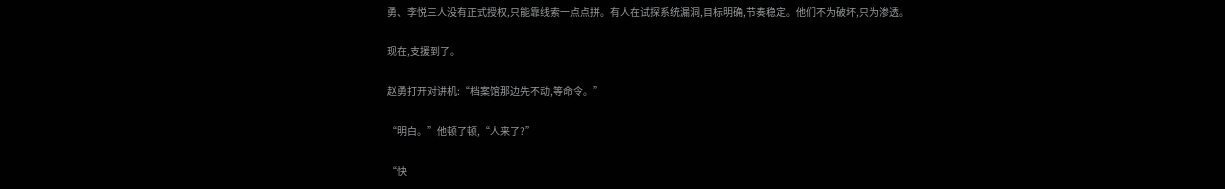勇、李悦三人没有正式授权,只能靠线索一点点拼。有人在试探系统漏洞,目标明确,节奏稳定。他们不为破坏,只为渗透。

现在,支援到了。

赵勇打开对讲机:“档案馆那边先不动,等命令。”

“明白。”他顿了顿,“人来了?”

“快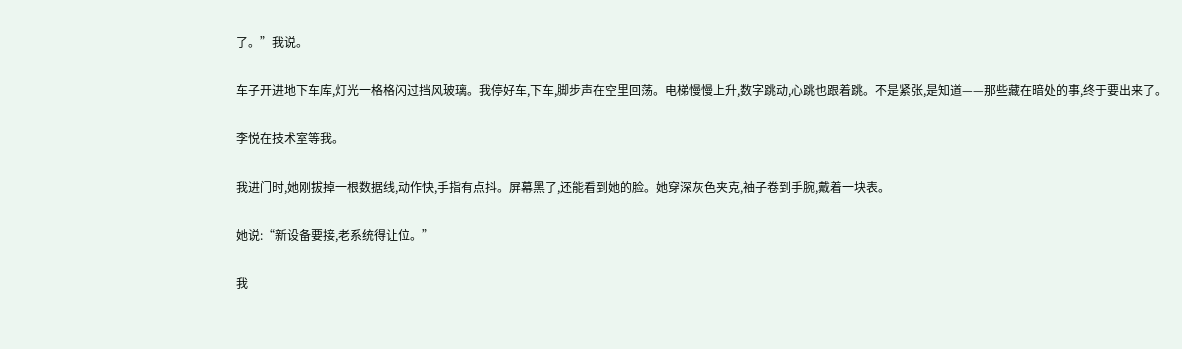了。”我说。

车子开进地下车库,灯光一格格闪过挡风玻璃。我停好车,下车,脚步声在空里回荡。电梯慢慢上升,数字跳动,心跳也跟着跳。不是紧张,是知道——那些藏在暗处的事,终于要出来了。

李悦在技术室等我。

我进门时,她刚拔掉一根数据线,动作快,手指有点抖。屏幕黑了,还能看到她的脸。她穿深灰色夹克,袖子卷到手腕,戴着一块表。

她说:“新设备要接,老系统得让位。”

我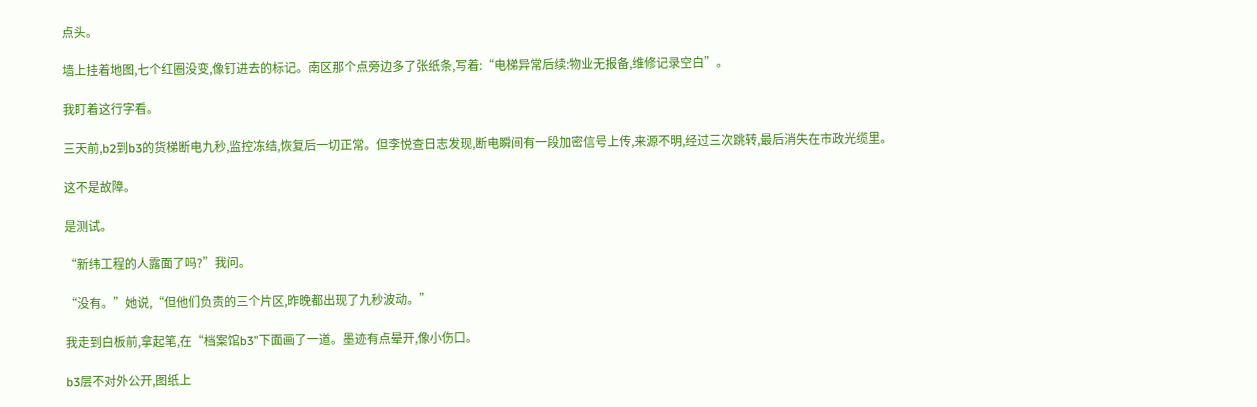点头。

墙上挂着地图,七个红圈没变,像钉进去的标记。南区那个点旁边多了张纸条,写着:“电梯异常后续:物业无报备,维修记录空白”。

我盯着这行字看。

三天前,b2到b3的货梯断电九秒,监控冻结,恢复后一切正常。但李悦查日志发现,断电瞬间有一段加密信号上传,来源不明,经过三次跳转,最后消失在市政光缆里。

这不是故障。

是测试。

“新纬工程的人露面了吗?”我问。

“没有。”她说,“但他们负责的三个片区,昨晚都出现了九秒波动。”

我走到白板前,拿起笔,在“档案馆b3”下面画了一道。墨迹有点晕开,像小伤口。

b3层不对外公开,图纸上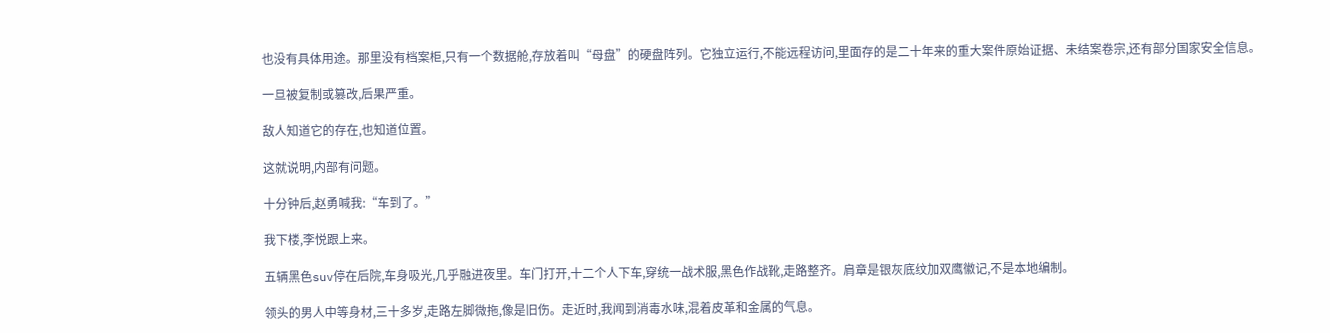也没有具体用途。那里没有档案柜,只有一个数据舱,存放着叫“母盘”的硬盘阵列。它独立运行,不能远程访问,里面存的是二十年来的重大案件原始证据、未结案卷宗,还有部分国家安全信息。

一旦被复制或篡改,后果严重。

敌人知道它的存在,也知道位置。

这就说明,内部有问题。

十分钟后,赵勇喊我:“车到了。”

我下楼,李悦跟上来。

五辆黑色suv停在后院,车身吸光,几乎融进夜里。车门打开,十二个人下车,穿统一战术服,黑色作战靴,走路整齐。肩章是银灰底纹加双鹰徽记,不是本地编制。

领头的男人中等身材,三十多岁,走路左脚微拖,像是旧伤。走近时,我闻到消毒水味,混着皮革和金属的气息。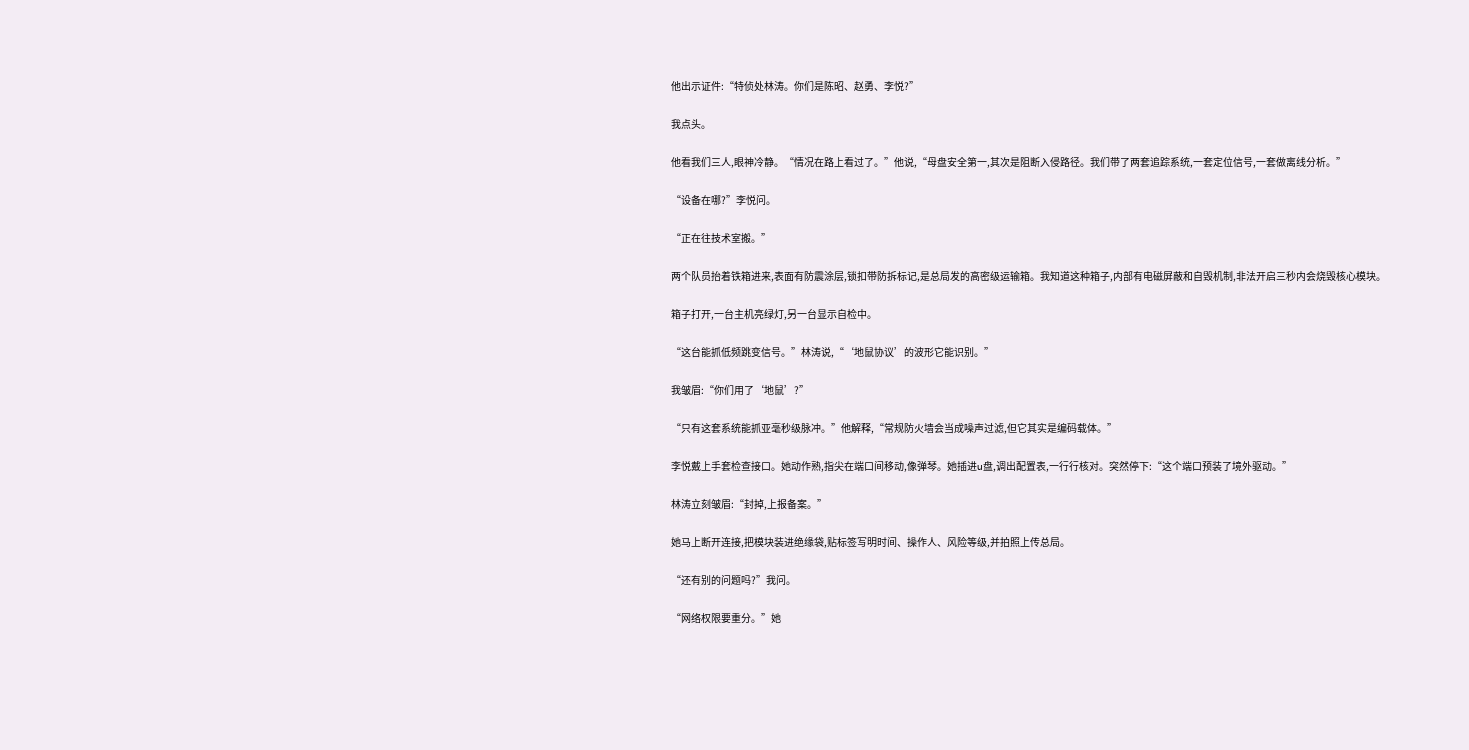他出示证件:“特侦处林涛。你们是陈昭、赵勇、李悦?”

我点头。

他看我们三人,眼神冷静。“情况在路上看过了。”他说,“母盘安全第一,其次是阻断入侵路径。我们带了两套追踪系统,一套定位信号,一套做离线分析。”

“设备在哪?”李悦问。

“正在往技术室搬。”

两个队员抬着铁箱进来,表面有防震涂层,锁扣带防拆标记,是总局发的高密级运输箱。我知道这种箱子,内部有电磁屏蔽和自毁机制,非法开启三秒内会烧毁核心模块。

箱子打开,一台主机亮绿灯,另一台显示自检中。

“这台能抓低频跳变信号。”林涛说,“‘地鼠协议’的波形它能识别。”

我皱眉:“你们用了‘地鼠’?”

“只有这套系统能抓亚毫秒级脉冲。”他解释,“常规防火墙会当成噪声过滤,但它其实是编码载体。”

李悦戴上手套检查接口。她动作熟,指尖在端口间移动,像弹琴。她插进u盘,调出配置表,一行行核对。突然停下:“这个端口预装了境外驱动。”

林涛立刻皱眉:“封掉,上报备案。”

她马上断开连接,把模块装进绝缘袋,贴标签写明时间、操作人、风险等级,并拍照上传总局。

“还有别的问题吗?”我问。

“网络权限要重分。”她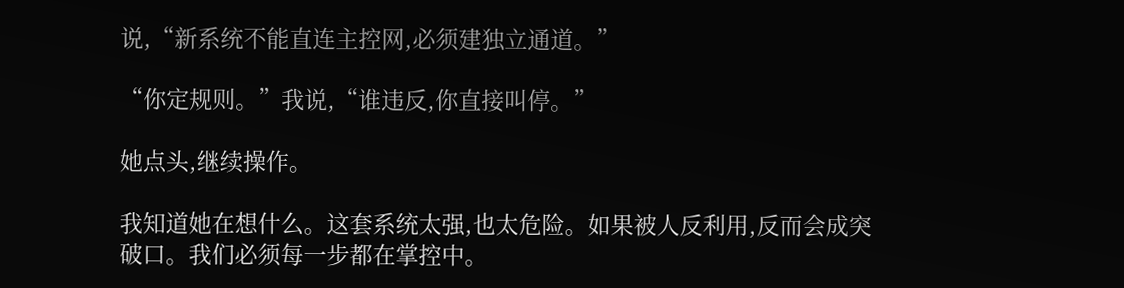说,“新系统不能直连主控网,必须建独立通道。”

“你定规则。”我说,“谁违反,你直接叫停。”

她点头,继续操作。

我知道她在想什么。这套系统太强,也太危险。如果被人反利用,反而会成突破口。我们必须每一步都在掌控中。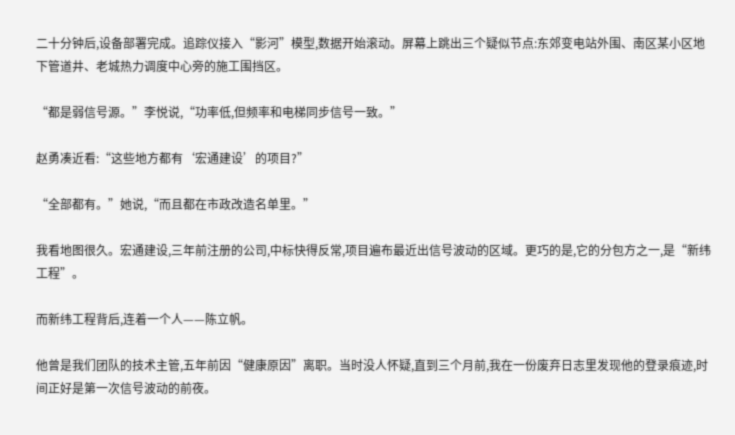二十分钟后,设备部署完成。追踪仪接入“影河”模型,数据开始滚动。屏幕上跳出三个疑似节点:东郊变电站外围、南区某小区地下管道井、老城热力调度中心旁的施工围挡区。

“都是弱信号源。”李悦说,“功率低,但频率和电梯同步信号一致。”

赵勇凑近看:“这些地方都有‘宏通建设’的项目?”

“全部都有。”她说,“而且都在市政改造名单里。”

我看地图很久。宏通建设,三年前注册的公司,中标快得反常,项目遍布最近出信号波动的区域。更巧的是,它的分包方之一,是“新纬工程”。

而新纬工程背后,连着一个人——陈立帆。

他曾是我们团队的技术主管,五年前因“健康原因”离职。当时没人怀疑,直到三个月前,我在一份废弃日志里发现他的登录痕迹,时间正好是第一次信号波动的前夜。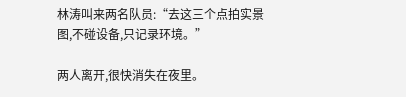林涛叫来两名队员:“去这三个点拍实景图,不碰设备,只记录环境。”

两人离开,很快消失在夜里。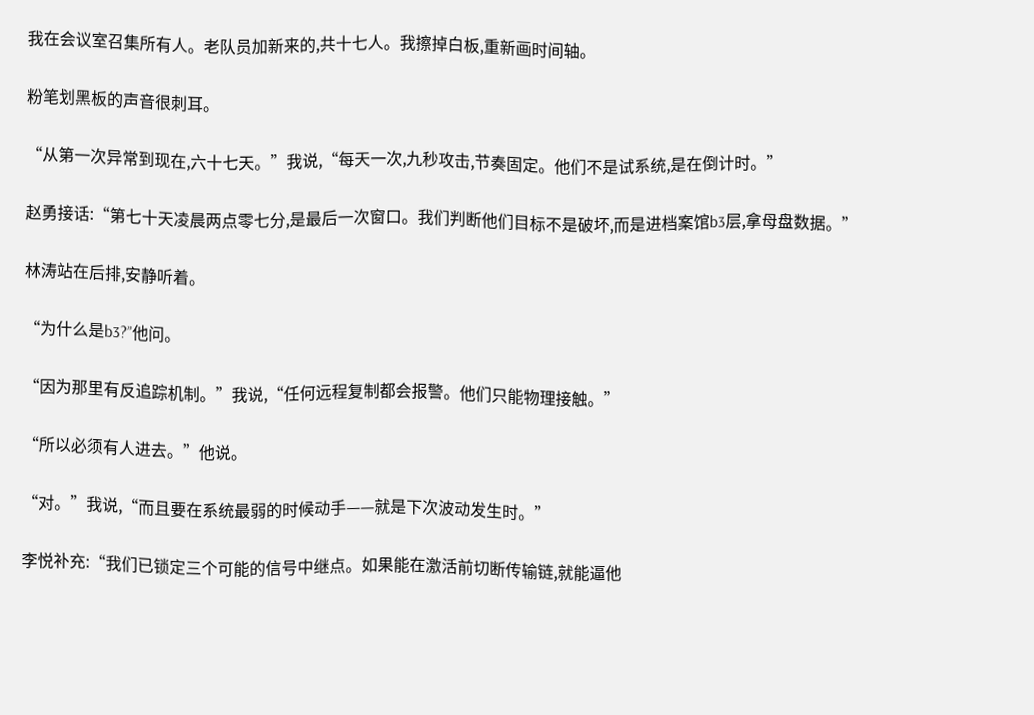我在会议室召集所有人。老队员加新来的,共十七人。我擦掉白板,重新画时间轴。

粉笔划黑板的声音很刺耳。

“从第一次异常到现在,六十七天。”我说,“每天一次,九秒攻击,节奏固定。他们不是试系统,是在倒计时。”

赵勇接话:“第七十天凌晨两点零七分,是最后一次窗口。我们判断他们目标不是破坏,而是进档案馆b3层,拿母盘数据。”

林涛站在后排,安静听着。

“为什么是b3?”他问。

“因为那里有反追踪机制。”我说,“任何远程复制都会报警。他们只能物理接触。”

“所以必须有人进去。”他说。

“对。”我说,“而且要在系统最弱的时候动手——就是下次波动发生时。”

李悦补充:“我们已锁定三个可能的信号中继点。如果能在激活前切断传输链,就能逼他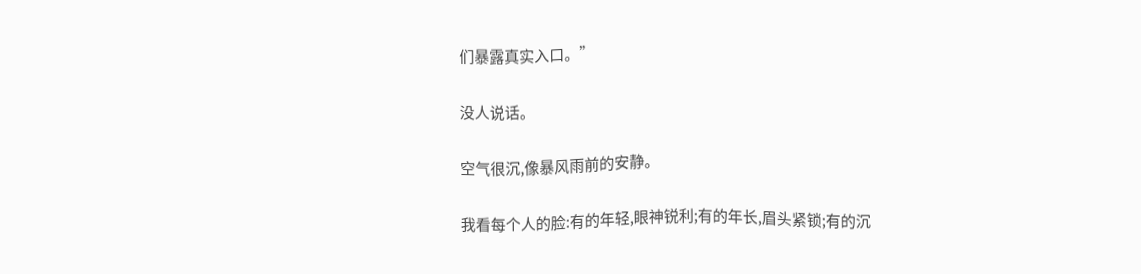们暴露真实入口。”

没人说话。

空气很沉,像暴风雨前的安静。

我看每个人的脸:有的年轻,眼神锐利;有的年长,眉头紧锁;有的沉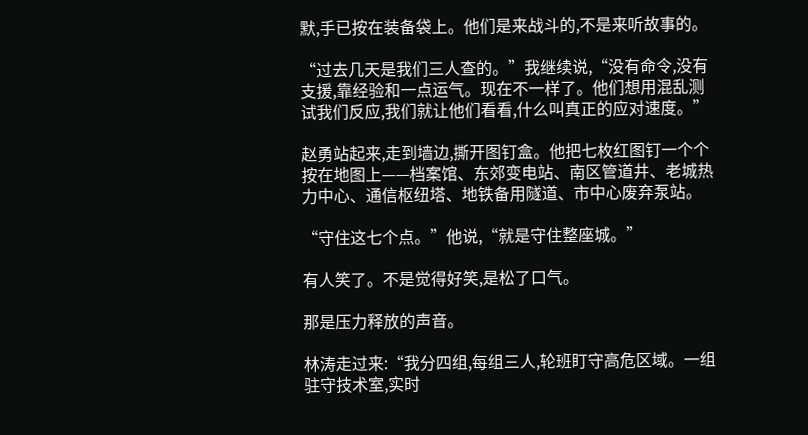默,手已按在装备袋上。他们是来战斗的,不是来听故事的。

“过去几天是我们三人查的。”我继续说,“没有命令,没有支援,靠经验和一点运气。现在不一样了。他们想用混乱测试我们反应,我们就让他们看看,什么叫真正的应对速度。”

赵勇站起来,走到墙边,撕开图钉盒。他把七枚红图钉一个个按在地图上——档案馆、东郊变电站、南区管道井、老城热力中心、通信枢纽塔、地铁备用隧道、市中心废弃泵站。

“守住这七个点。”他说,“就是守住整座城。”

有人笑了。不是觉得好笑,是松了口气。

那是压力释放的声音。

林涛走过来:“我分四组,每组三人,轮班盯守高危区域。一组驻守技术室,实时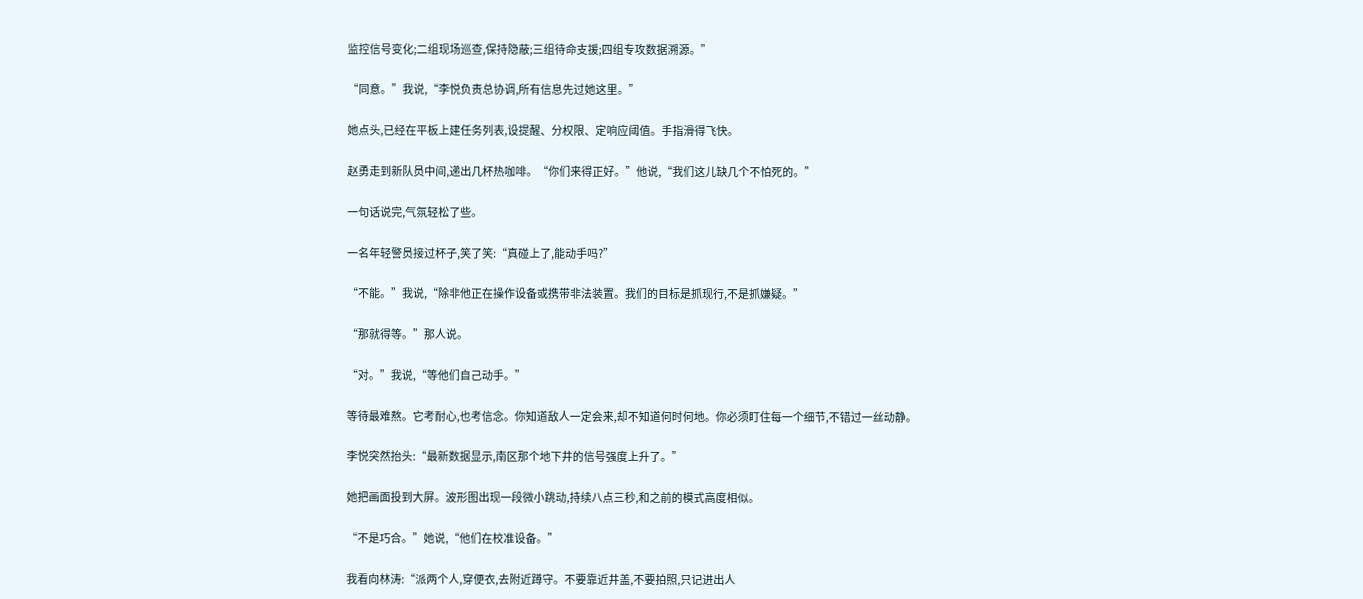监控信号变化;二组现场巡查,保持隐蔽;三组待命支援;四组专攻数据溯源。”

“同意。”我说,“李悦负责总协调,所有信息先过她这里。”

她点头,已经在平板上建任务列表,设提醒、分权限、定响应阈值。手指滑得飞快。

赵勇走到新队员中间,递出几杯热咖啡。“你们来得正好。”他说,“我们这儿缺几个不怕死的。”

一句话说完,气氛轻松了些。

一名年轻警员接过杯子,笑了笑:“真碰上了,能动手吗?”

“不能。”我说,“除非他正在操作设备或携带非法装置。我们的目标是抓现行,不是抓嫌疑。”

“那就得等。”那人说。

“对。”我说,“等他们自己动手。”

等待最难熬。它考耐心,也考信念。你知道敌人一定会来,却不知道何时何地。你必须盯住每一个细节,不错过一丝动静。

李悦突然抬头:“最新数据显示,南区那个地下井的信号强度上升了。”

她把画面投到大屏。波形图出现一段微小跳动,持续八点三秒,和之前的模式高度相似。

“不是巧合。”她说,“他们在校准设备。”

我看向林涛:“派两个人,穿便衣,去附近蹲守。不要靠近井盖,不要拍照,只记进出人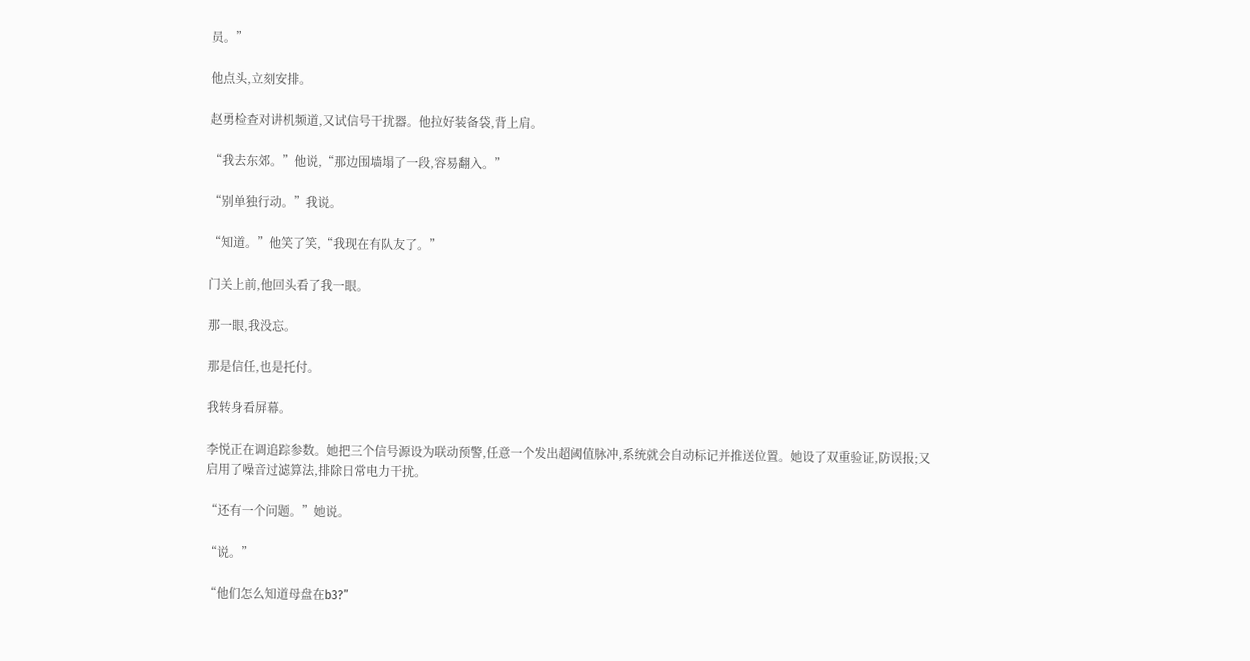员。”

他点头,立刻安排。

赵勇检查对讲机频道,又试信号干扰器。他拉好装备袋,背上肩。

“我去东郊。”他说,“那边围墙塌了一段,容易翻入。”

“别单独行动。”我说。

“知道。”他笑了笑,“我现在有队友了。”

门关上前,他回头看了我一眼。

那一眼,我没忘。

那是信任,也是托付。

我转身看屏幕。

李悦正在调追踪参数。她把三个信号源设为联动预警,任意一个发出超阈值脉冲,系统就会自动标记并推送位置。她设了双重验证,防误报;又启用了噪音过滤算法,排除日常电力干扰。

“还有一个问题。”她说。

“说。”

“他们怎么知道母盘在b3?”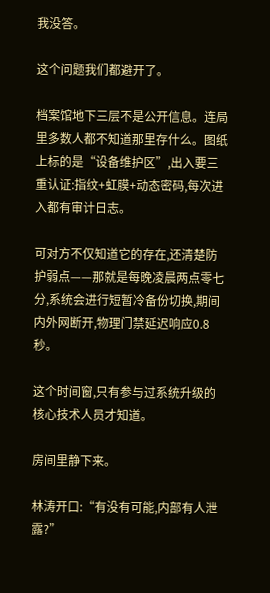我没答。

这个问题我们都避开了。

档案馆地下三层不是公开信息。连局里多数人都不知道那里存什么。图纸上标的是“设备维护区”,出入要三重认证:指纹+虹膜+动态密码,每次进入都有审计日志。

可对方不仅知道它的存在,还清楚防护弱点——那就是每晚凌晨两点零七分,系统会进行短暂冷备份切换,期间内外网断开,物理门禁延迟响应0.8秒。

这个时间窗,只有参与过系统升级的核心技术人员才知道。

房间里静下来。

林涛开口:“有没有可能,内部有人泄露?”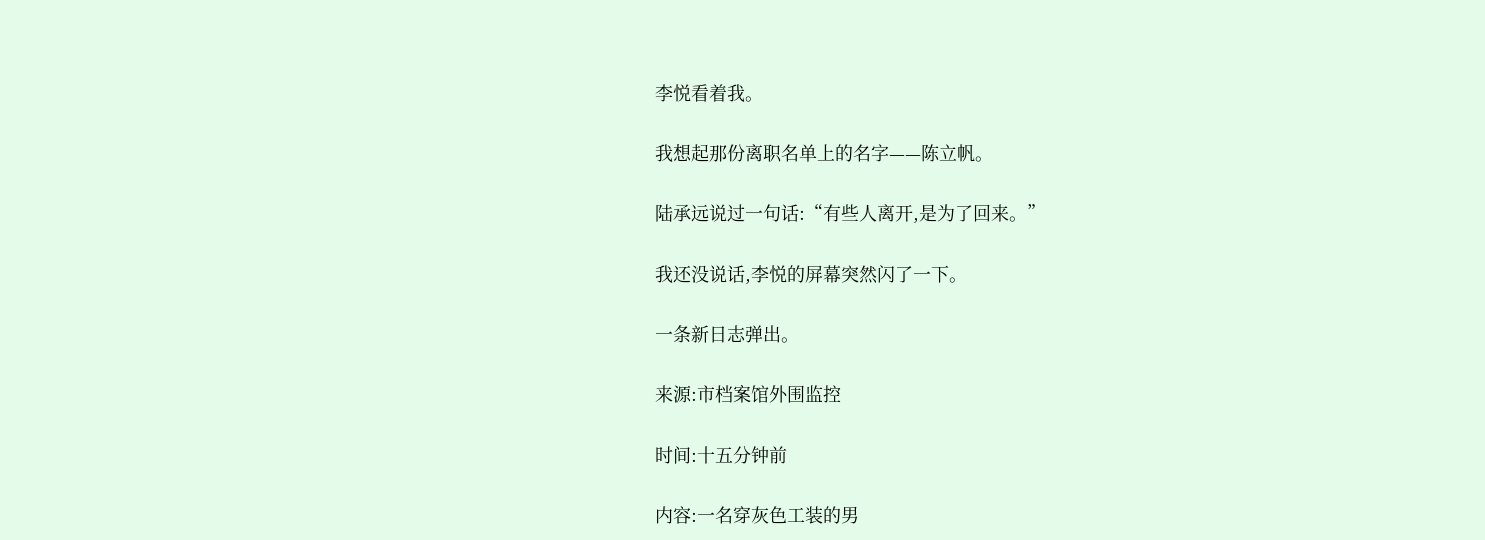李悦看着我。

我想起那份离职名单上的名字——陈立帆。

陆承远说过一句话:“有些人离开,是为了回来。”

我还没说话,李悦的屏幕突然闪了一下。

一条新日志弹出。

来源:市档案馆外围监控

时间:十五分钟前

内容:一名穿灰色工装的男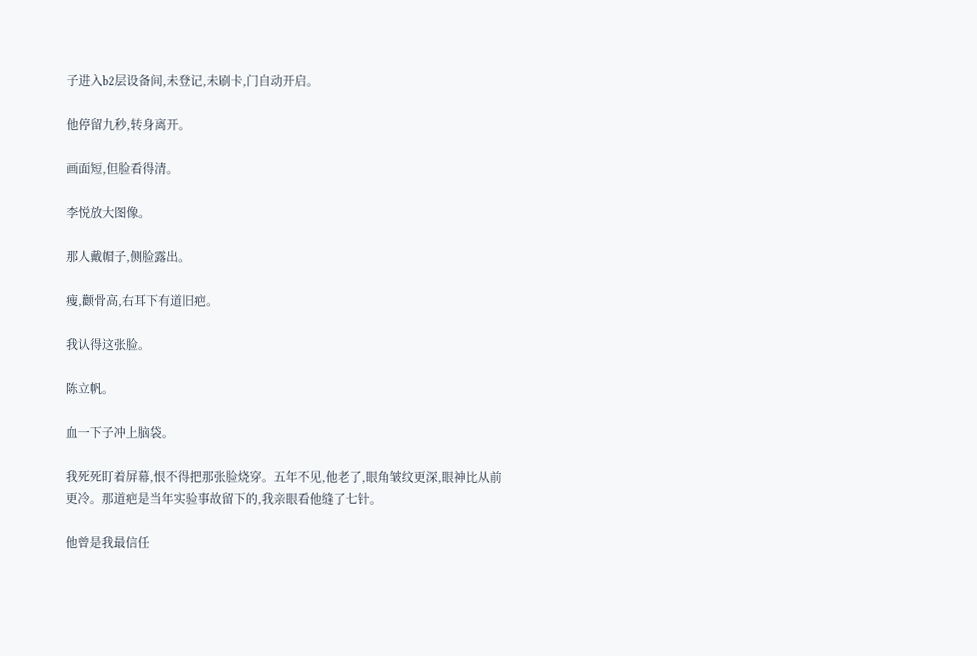子进入b2层设备间,未登记,未刷卡,门自动开启。

他停留九秒,转身离开。

画面短,但脸看得清。

李悦放大图像。

那人戴帽子,侧脸露出。

瘦,颧骨高,右耳下有道旧疤。

我认得这张脸。

陈立帆。

血一下子冲上脑袋。

我死死盯着屏幕,恨不得把那张脸烧穿。五年不见,他老了,眼角皱纹更深,眼神比从前更冷。那道疤是当年实验事故留下的,我亲眼看他缝了七针。

他曾是我最信任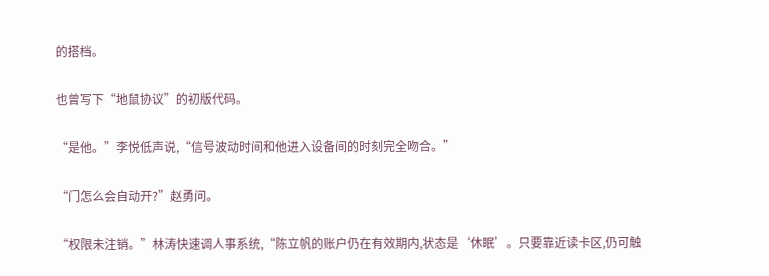的搭档。

也曾写下“地鼠协议”的初版代码。

“是他。”李悦低声说,“信号波动时间和他进入设备间的时刻完全吻合。”

“门怎么会自动开?”赵勇问。

“权限未注销。”林涛快速调人事系统,“陈立帆的账户仍在有效期内,状态是‘休眠’。只要靠近读卡区,仍可触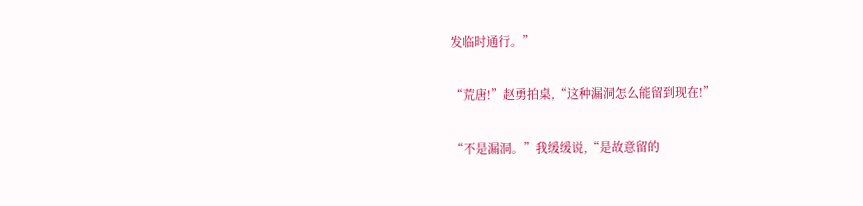发临时通行。”

“荒唐!”赵勇拍桌,“这种漏洞怎么能留到现在!”

“不是漏洞。”我缓缓说,“是故意留的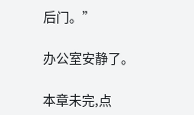后门。”

办公室安静了。

本章未完,点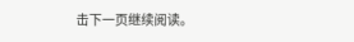击下一页继续阅读。